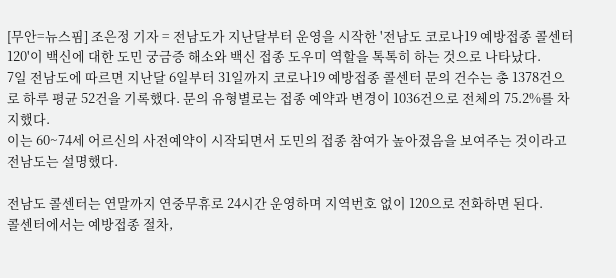[무안=뉴스핌] 조은정 기자 = 전남도가 지난달부터 운영을 시작한 '전남도 코로나19 예방접종 콜센터 120'이 백신에 대한 도민 궁금증 해소와 백신 접종 도우미 역할을 톡톡히 하는 것으로 나타났다.
7일 전남도에 따르면 지난달 6일부터 31일까지 코로나19 예방접종 콜센터 문의 건수는 총 1378건으로 하루 평균 52건을 기록했다. 문의 유형별로는 접종 예약과 변경이 1036건으로 전체의 75.2%를 차지했다.
이는 60~74세 어르신의 사전예약이 시작되면서 도민의 접종 참여가 높아졌음을 보여주는 것이라고 전남도는 설명했다.

전남도 콜센터는 연말까지 연중무휴로 24시간 운영하며 지역번호 없이 120으로 전화하면 된다.
콜센터에서는 예방접종 절차,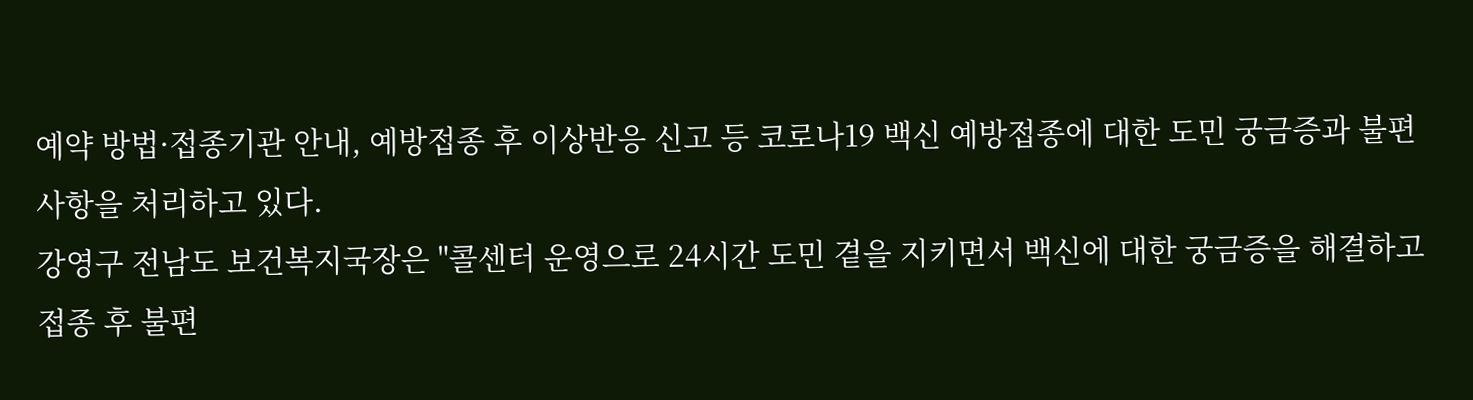예약 방법·접종기관 안내, 예방접종 후 이상반응 신고 등 코로나19 백신 예방접종에 대한 도민 궁금증과 불편 사항을 처리하고 있다.
강영구 전남도 보건복지국장은 "콜센터 운영으로 24시간 도민 곁을 지키면서 백신에 대한 궁금증을 해결하고 접종 후 불편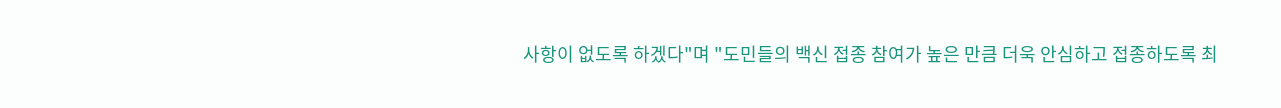사항이 없도록 하겠다"며 "도민들의 백신 접종 참여가 높은 만큼 더욱 안심하고 접종하도록 최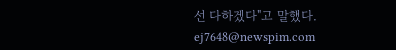선 다하겠다"고 말했다.
ej7648@newspim.com